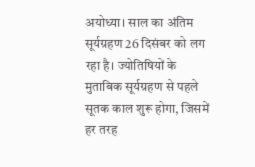अयोध्या। साल का अंतिम सूर्यग्रहण 26 दिसंबर को लग रहा है। ज्योतिषियों के मुताबिक सूर्यग्रहण से पहले सूतक काल शुरू होगा, जिसमें हर तरह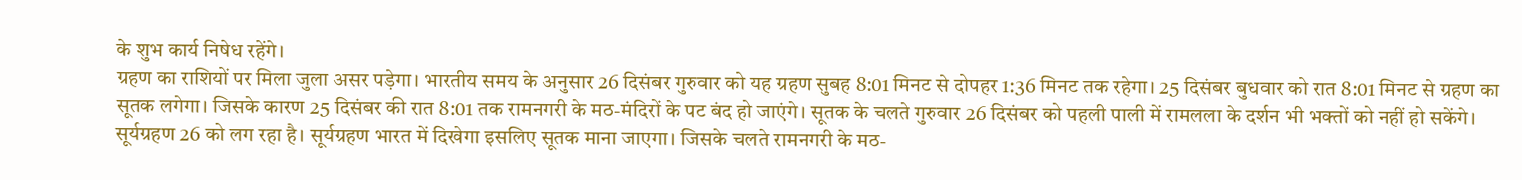के शुभ कार्य निषेध रहेंगे।
ग्रहण का राशियों पर मिला जुला असर पड़ेगा। भारतीय समय के अनुसार 26 दिसंबर गुरुवार को यह ग्रहण सुबह 8:01 मिनट से दोपहर 1:36 मिनट तक रहेगा। 25 दिसंबर बुधवार को रात 8:01 मिनट से ग्रहण का सूतक लगेगा। जिसके कारण 25 दिसंबर की रात 8:01 तक रामनगरी के मठ-मंदिरों के पट बंद हो जाएंगे। सूतक के चलते गुरुवार 26 दिसंबर को पहली पाली में रामलला के दर्शन भी भक्तों को नहीं हो सकेंगे।
सूर्यग्रहण 26 को लग रहा है। सूर्यग्रहण भारत में दिखेगा इसलिए सूतक माना जाएगा। जिसके चलते रामनगरी के मठ-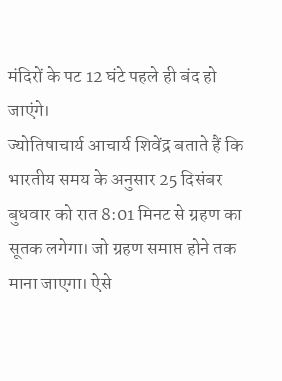मंदिरों के पट 12 घंटे पहले ही बंद हो जाएंगे।
ज्योतिषाचार्य आचार्य शिवेंद्र बताते हैं कि भारतीय समय के अनुसार 25 दिसंबर बुधवार को रात 8:01 मिनट से ग्रहण का सूतक लगेगा। जो ग्रहण समाप्त होने तक माना जाएगा। ऐसे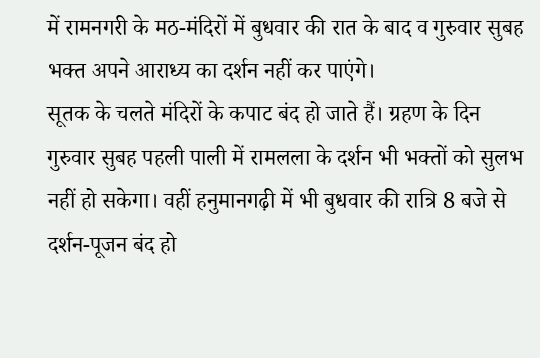में रामनगरी के मठ-मंदिरों में बुधवार की रात के बाद व गुरुवार सुबह भक्त अपने आराध्य का दर्शन नहीं कर पाएंगे।
सूतक के चलते मंदिरों के कपाट बंद हो जाते हैं। ग्रहण के दिन गुरुवार सुबह पहली पाली में रामलला के दर्शन भी भक्तों को सुलभ नहीं हो सकेगा। वहीं हनुमानगढ़ी में भी बुधवार की रात्रि 8 बजे से दर्शन-पूजन बंद हो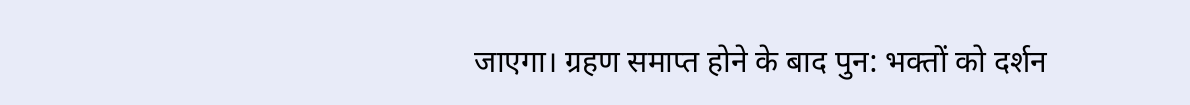जाएगा। ग्रहण समाप्त होने के बाद पुन: भक्तों को दर्शन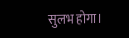सुलभ होगा।